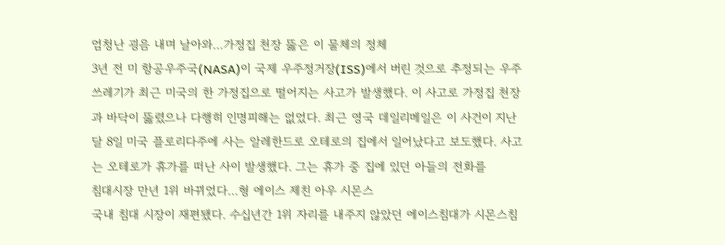엄청난 굉음 내며 날아와…가정집 천장 뚫은 이 물체의 정체
3년 전 미 항공우주국(NASA)이 국제 우주정거장(ISS)에서 버린 것으로 추정되는 우주쓰레기가 최근 미국의 한 가정집으로 떨어지는 사고가 발생했다. 이 사고로 가정집 천장과 바닥이 뚫렸으나 다행히 인명피해는 없었다. 최근 영국 데일리메일은 이 사건이 지난달 8일 미국 플로리다주에 사는 알레한드로 오테로의 집에서 일어났다고 보도했다. 사고는 오테로가 휴가를 떠난 사이 발생했다. 그는 휴가 중 집에 있던 아들의 전화를
침대시장 만년 1위 바뀌었다…형 에이스 제친 아우 시몬스
국내 침대 시장이 재편됐다. 수십년간 1위 자리를 내주지 않았던 에이스침대가 시몬스침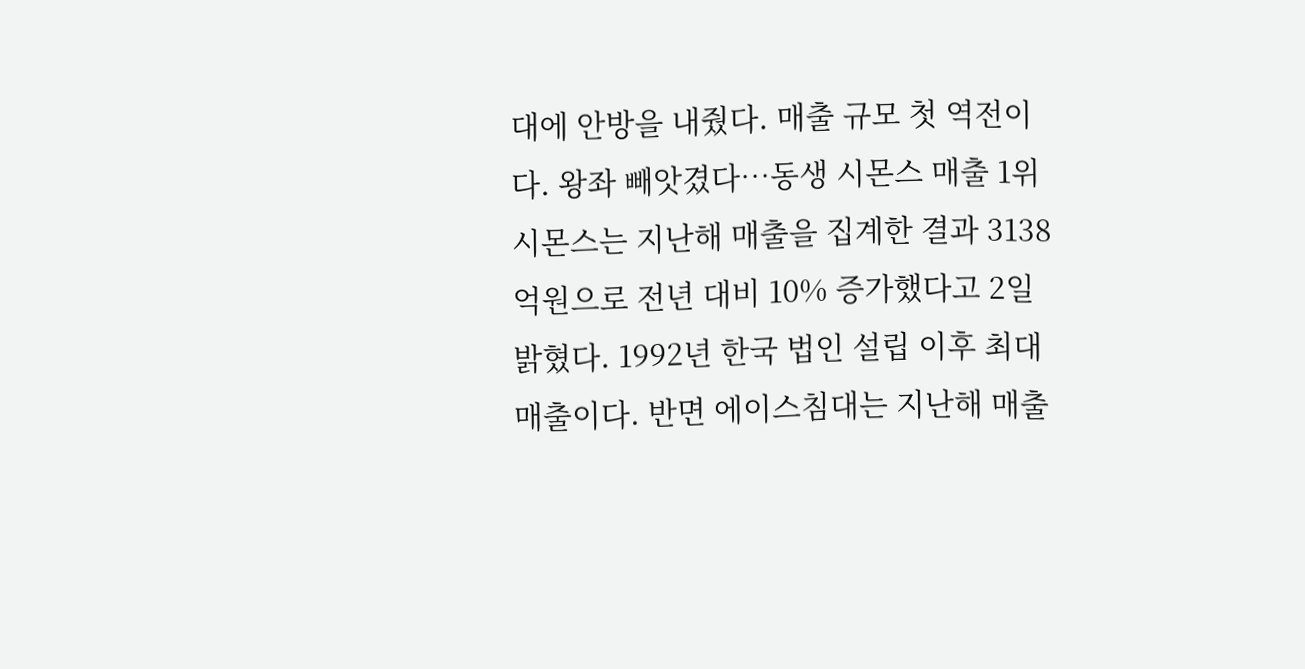대에 안방을 내줬다. 매출 규모 첫 역전이다. 왕좌 빼앗겼다…동생 시몬스 매출 1위시몬스는 지난해 매출을 집계한 결과 3138억원으로 전년 대비 10% 증가했다고 2일 밝혔다. 1992년 한국 법인 설립 이후 최대 매출이다. 반면 에이스침대는 지난해 매출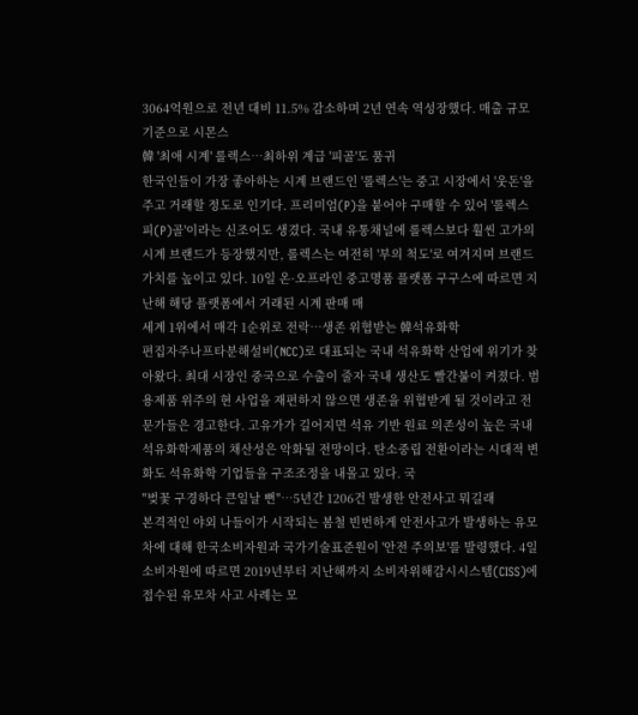3064억원으로 전년 대비 11.5% 감소하며 2년 연속 역성장했다. 매출 규모 기준으로 시몬스
韓 '최애 시계' 롤렉스…최하위 계급 '피골'도 품귀
한국인들이 가장 좋아하는 시계 브랜드인 '롤렉스'는 중고 시장에서 '웃돈'을 주고 거래할 정도로 인기다. 프리미엄(P)을 붙어야 구매할 수 있어 '롤렉스 피(P)골'이라는 신조어도 생겼다. 국내 유통채널에 롤렉스보다 훨씬 고가의 시계 브랜드가 등장했지만, 롤렉스는 여전히 '부의 척도'로 여겨지며 브랜드 가치를 높이고 있다. 10일 온·오프라인 중고명품 플랫폼 구구스에 따르면 지난해 해당 플랫폼에서 거래된 시계 판매 매
세계 1위에서 매각 1순위로 전락…생존 위협받는 韓석유화학
편집자주나프타분해설비(NCC)로 대표되는 국내 석유화학 산업에 위기가 찾아왔다. 최대 시장인 중국으로 수출이 줄자 국내 생산도 빨간불이 켜졌다. 범용제품 위주의 현 사업을 재편하지 않으면 생존을 위협받게 될 것이라고 전문가들은 경고한다. 고유가가 길어지면 석유 기반 원료 의존성이 높은 국내 석유화학제품의 채산성은 악화될 전망이다. 탄소중립 전환이라는 시대적 변화도 석유화학 기업들을 구조조정을 내몰고 있다. 국
"벚꽃 구경하다 큰일날 뻔"…5년간 1206건 발생한 안전사고 뭐길래
본격적인 야외 나들이가 시작되는 봄철 빈번하게 안전사고가 발생하는 유모차에 대해 한국소비자원과 국가기술표준원이 '안전 주의보'를 발령했다. 4일 소비자원에 따르면 2019년부터 지난해까지 소비자위해감시시스템(CISS)에 접수된 유모차 사고 사례는 모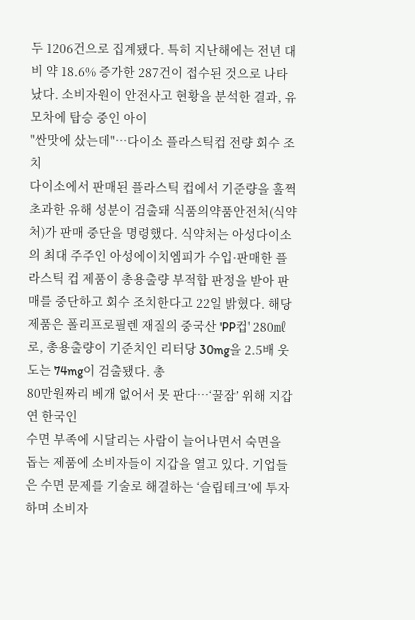두 1206건으로 집계됐다. 특히 지난해에는 전년 대비 약 18.6% 증가한 287건이 접수된 것으로 나타났다. 소비자원이 안전사고 현황을 분석한 결과, 유모차에 탑승 중인 아이
"싼맛에 샀는데"…다이소 플라스틱컵 전량 회수 조치
다이소에서 판매된 플라스틱 컵에서 기준량을 훌쩍 초과한 유해 성분이 검출돼 식품의약품안전처(식약처)가 판매 중단을 명령했다. 식약처는 아성다이소의 최대 주주인 아성에이치엠피가 수입·판매한 플라스틱 컵 제품이 총용출량 부적합 판정을 받아 판매를 중단하고 회수 조치한다고 22일 밝혔다. 해당 제품은 폴리프로필렌 재질의 중국산 'PP컵' 280㎖로, 총용출량이 기준치인 리터당 30mg을 2.5배 웃도는 74mg이 검출됐다. 총
80만원짜리 베개 없어서 못 판다…‘꿀잠’ 위해 지갑 연 한국인
수면 부족에 시달리는 사람이 늘어나면서 숙면을 돕는 제품에 소비자들이 지갑을 열고 있다. 기업들은 수면 문제를 기술로 해결하는 ‘슬립테크’에 투자하며 소비자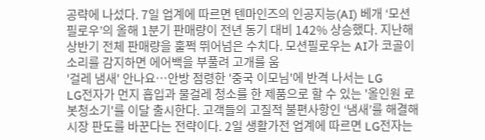공략에 나섰다. 7일 업계에 따르면 텐마인즈의 인공지능(AI) 베개 ‘모션필로우’의 올해 1분기 판매량이 전년 동기 대비 142% 상승했다. 지난해 상반기 전체 판매량을 훌쩍 뛰어넘은 수치다. 모션필로우는 AI가 코골이 소리를 감지하면 에어백을 부풀려 고개를 움
'걸레 냄새' 안나요…안방 점령한 '중국 이모님'에 반격 나서는 LG
LG전자가 먼지 흡입과 물걸레 청소를 한 제품으로 할 수 있는 '올인원 로봇청소기'를 이달 출시한다. 고객들의 고질적 불편사항인 ‘냄새’를 해결해 시장 판도를 바꾼다는 전략이다. 2일 생활가전 업계에 따르면 LG전자는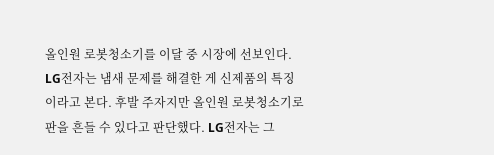올인원 로봇청소기를 이달 중 시장에 선보인다. LG전자는 냄새 문제를 해결한 게 신제품의 특징이라고 본다. 후발 주자지만 올인원 로봇청소기로 판을 흔들 수 있다고 판단했다. LG전자는 그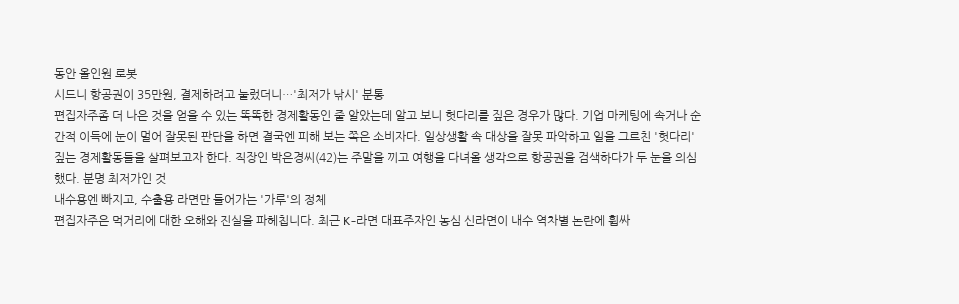동안 올인원 로봇
시드니 항공권이 35만원, 결제하려고 눌렀더니…'최저가 낚시' 분통
편집자주좀 더 나은 것을 얻을 수 있는 똑똑한 경제활동인 줄 알았는데 알고 보니 헛다리를 짚은 경우가 많다. 기업 마케팅에 속거나 순간적 이득에 눈이 멀어 잘못된 판단을 하면 결국엔 피해 보는 쪽은 소비자다. 일상생활 속 대상을 잘못 파악하고 일을 그르친 '헛다리' 짚는 경제활동들을 살펴보고자 한다. 직장인 박은경씨(42)는 주말을 끼고 여행을 다녀올 생각으로 항공권을 검색하다가 두 눈을 의심했다. 분명 최저가인 것
내수용엔 빠지고, 수출용 라면만 들어가는 '가루'의 정체
편집자주은 먹거리에 대한 오해와 진실을 파헤칩니다. 최근 K-라면 대표주자인 농심 신라면이 내수 역차별 논란에 휩싸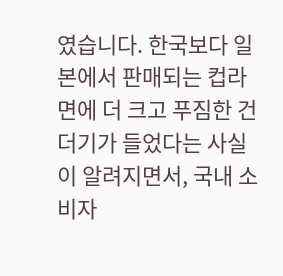였습니다. 한국보다 일본에서 판매되는 컵라면에 더 크고 푸짐한 건더기가 들었다는 사실이 알려지면서, 국내 소비자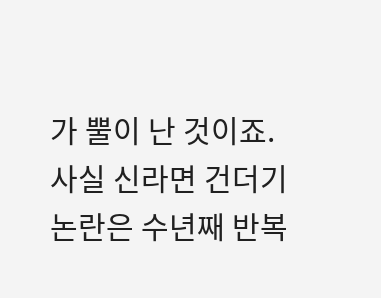가 뿔이 난 것이죠. 사실 신라면 건더기 논란은 수년째 반복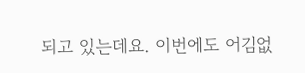되고 있는데요. 이번에도 어김없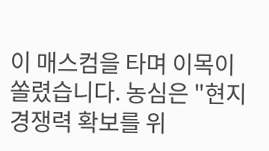이 매스컴을 타며 이목이 쏠렸습니다. 농심은 "현지 경쟁력 확보를 위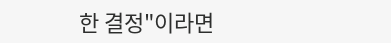한 결정"이라면